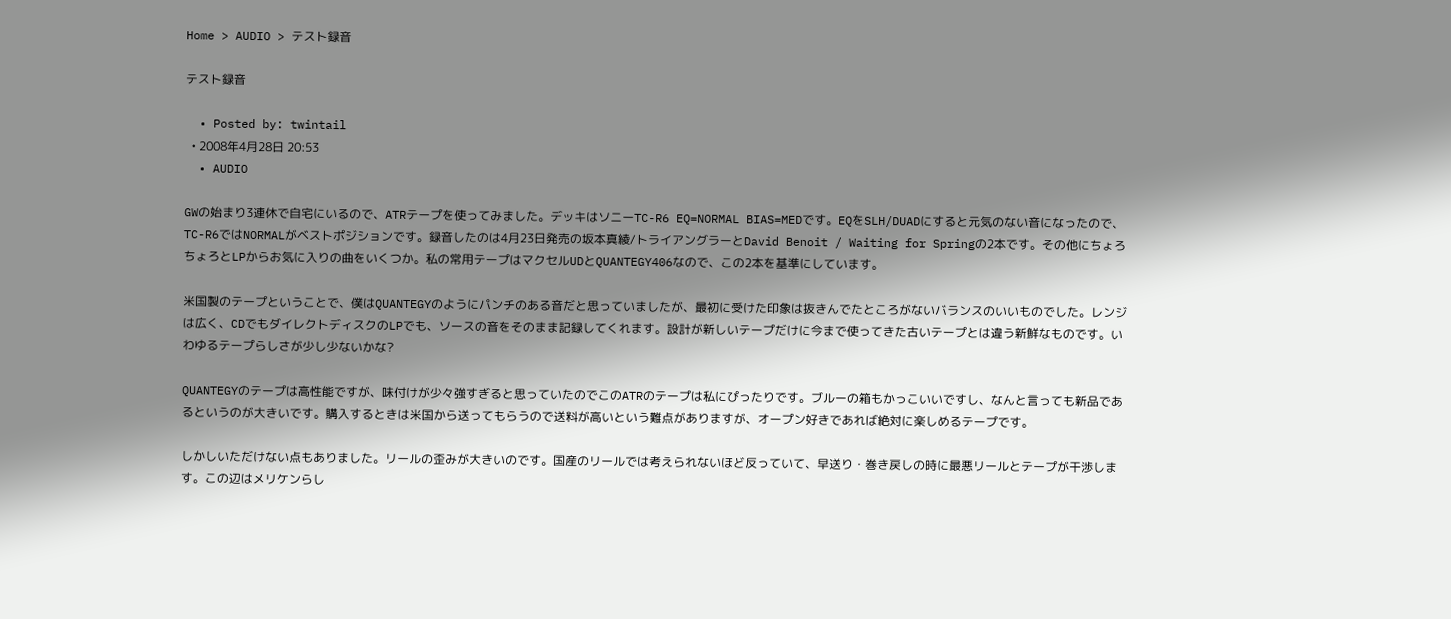Home > AUDIO > テスト録音

テスト録音

  • Posted by: twintail
  • 2008年4月28日 20:53
  • AUDIO

GWの始まり3連休で自宅にいるので、ATRテープを使ってみました。デッキはソニーTC-R6 EQ=NORMAL BIAS=MEDです。EQをSLH/DUADにすると元気のない音になったので、TC-R6ではNORMALがベストポジションです。録音したのは4月23日発売の坂本真綾/トライアングラーとDavid Benoit / Waiting for Springの2本です。その他にちょろちょろとLPからお気に入りの曲をいくつか。私の常用テープはマクセルUDとQUANTEGY406なので、この2本を基準にしています。

米国製のテープということで、僕はQUANTEGYのようにパンチのある音だと思っていましたが、最初に受けた印象は抜きんでたところがないバランスのいいものでした。レンジは広く、CDでもダイレクトディスクのLPでも、ソースの音をそのまま記録してくれます。設計が新しいテープだけに今まで使ってきた古いテープとは違う新鮮なものです。いわゆるテープらしさが少し少ないかな?

QUANTEGYのテープは高性能ですが、味付けが少々強すぎると思っていたのでこのATRのテープは私にぴったりです。ブルーの箱もかっこいいですし、なんと言っても新品であるというのが大きいです。購入するときは米国から送ってもらうので送料が高いという難点がありますが、オープン好きであれば絶対に楽しめるテープです。

しかしいただけない点もありました。リールの歪みが大きいのです。国産のリールでは考えられないほど反っていて、早送り・巻き戻しの時に最悪リールとテープが干渉します。この辺はメリケンらし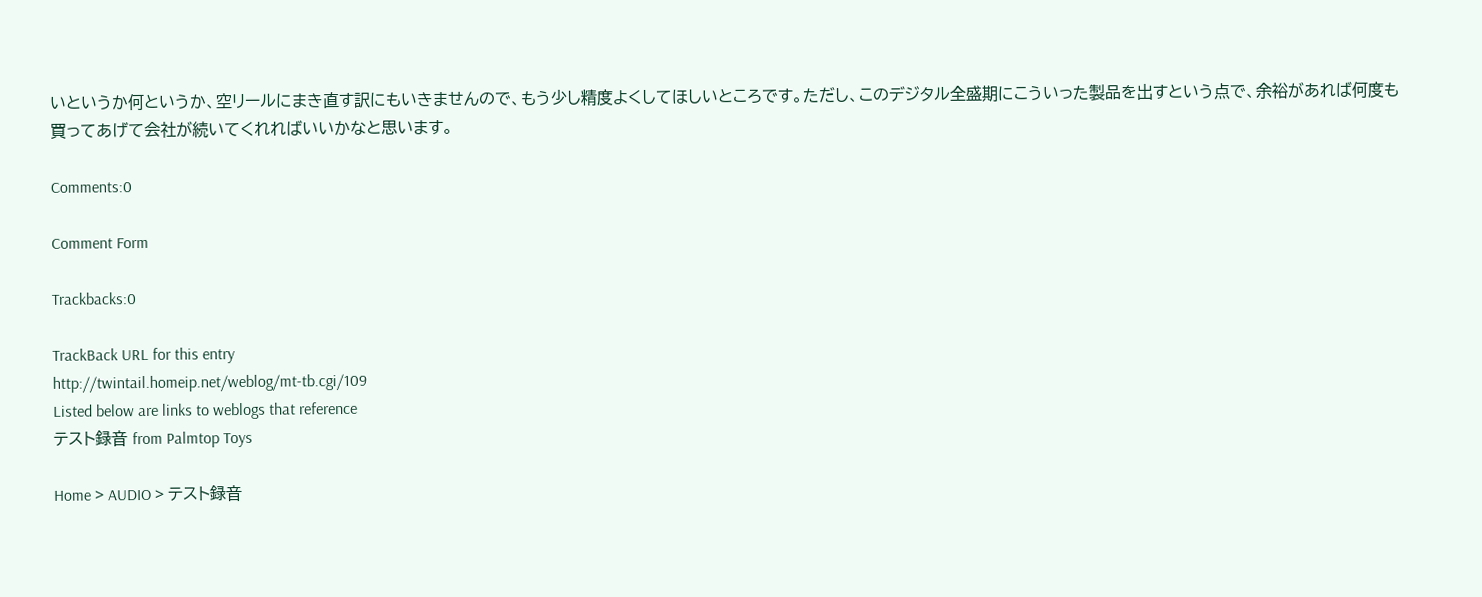いというか何というか、空リールにまき直す訳にもいきませんので、もう少し精度よくしてほしいところです。ただし、このデジタル全盛期にこういった製品を出すという点で、余裕があれば何度も買ってあげて会社が続いてくれればいいかなと思います。

Comments:0

Comment Form

Trackbacks:0

TrackBack URL for this entry
http://twintail.homeip.net/weblog/mt-tb.cgi/109
Listed below are links to weblogs that reference
テスト録音 from Palmtop Toys

Home > AUDIO > テスト録音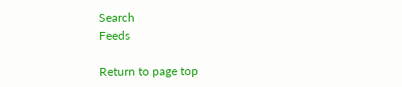Search
Feeds

Return to page top